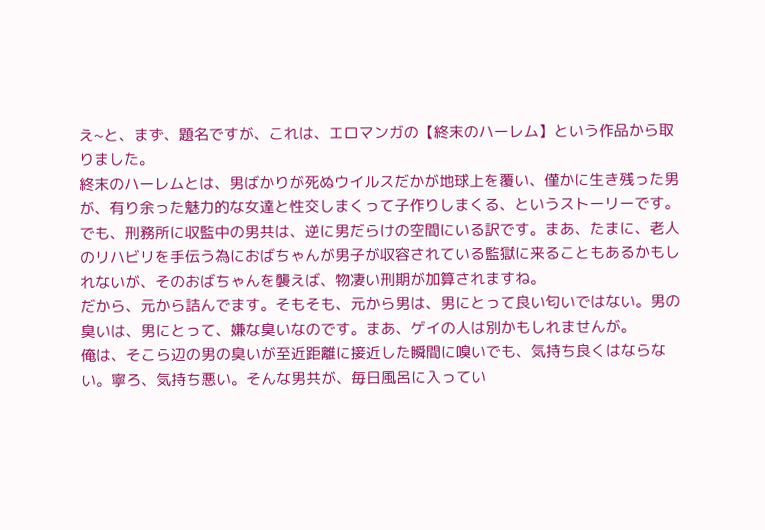え~と、まず、題名ですが、これは、エロマンガの【終末のハーレム】という作品から取りました。
終末のハーレムとは、男ばかりが死ぬウイルスだかが地球上を覆い、僅かに生き残った男が、有り余った魅力的な女達と性交しまくって子作りしまくる、というストーリーです。
でも、刑務所に収監中の男共は、逆に男だらけの空間にいる訳です。まあ、たまに、老人のリハビリを手伝う為におばちゃんが男子が収容されている監獄に来ることもあるかもしれないが、そのおばちゃんを襲えば、物凄い刑期が加算されますね。
だから、元から詰んでます。そもそも、元から男は、男にとって良い匂いではない。男の臭いは、男にとって、嫌な臭いなのです。まあ、ゲイの人は別かもしれませんが。
俺は、そこら辺の男の臭いが至近距離に接近した瞬間に嗅いでも、気持ち良くはならない。寧ろ、気持ち悪い。そんな男共が、毎日風呂に入ってい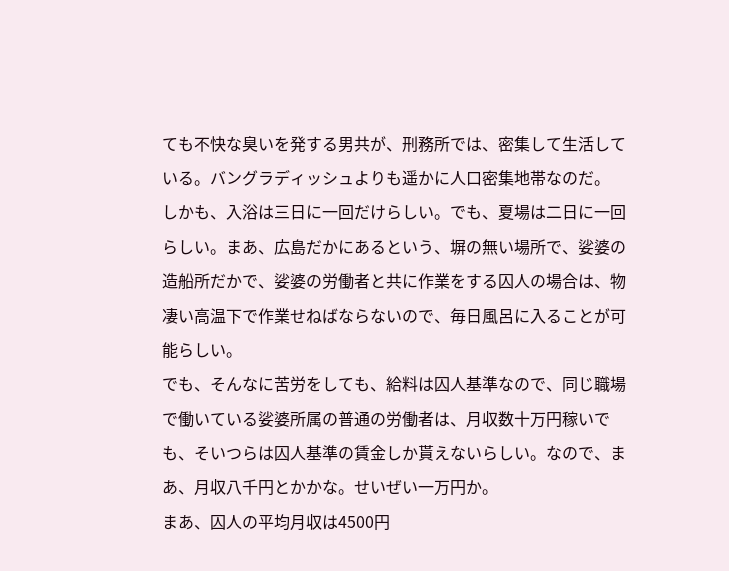ても不快な臭いを発する男共が、刑務所では、密集して生活している。バングラディッシュよりも遥かに人口密集地帯なのだ。
しかも、入浴は三日に一回だけらしい。でも、夏場は二日に一回らしい。まあ、広島だかにあるという、塀の無い場所で、娑婆の造船所だかで、娑婆の労働者と共に作業をする囚人の場合は、物凄い高温下で作業せねばならないので、毎日風呂に入ることが可能らしい。
でも、そんなに苦労をしても、給料は囚人基準なので、同じ職場で働いている娑婆所属の普通の労働者は、月収数十万円稼いでも、そいつらは囚人基準の賃金しか貰えないらしい。なので、まあ、月収八千円とかかな。せいぜい一万円か。
まあ、囚人の平均月収は4500円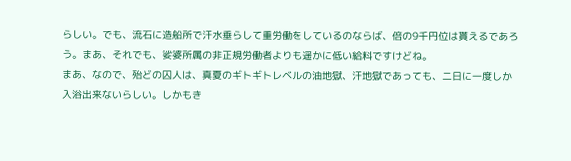らしい。でも、流石に造船所で汗水垂らして重労働をしているのならば、倍の9千円位は貰えるであろう。まあ、それでも、娑婆所属の非正規労働者よりも遥かに低い給料ですけどね。
まあ、なので、殆どの囚人は、真夏のギトギトレベルの油地獄、汗地獄であっても、二日に一度しか入浴出来ないらしい。しかもき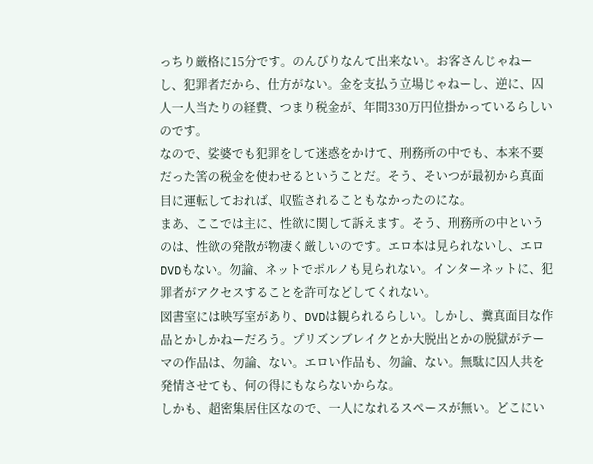っちり厳格に15分です。のんびりなんて出来ない。お客さんじゃねーし、犯罪者だから、仕方がない。金を支払う立場じゃねーし、逆に、囚人一人当たりの経費、つまり税金が、年間330万円位掛かっているらしいのです。
なので、娑婆でも犯罪をして迷惑をかけて、刑務所の中でも、本来不要だった筈の税金を使わせるということだ。そう、そいつが最初から真面目に運転しておれば、収監されることもなかったのにな。
まあ、ここでは主に、性欲に関して訴えます。そう、刑務所の中というのは、性欲の発散が物凄く厳しいのです。エロ本は見られないし、エロDVDもない。勿論、ネットでポルノも見られない。インターネットに、犯罪者がアクセスすることを許可などしてくれない。
図書室には映写室があり、DVDは観られるらしい。しかし、糞真面目な作品とかしかねーだろう。プリズンブレイクとか大脱出とかの脱獄がテーマの作品は、勿論、ない。エロい作品も、勿論、ない。無駄に囚人共を発情させても、何の得にもならないからな。
しかも、超密集居住区なので、一人になれるスペースが無い。どこにい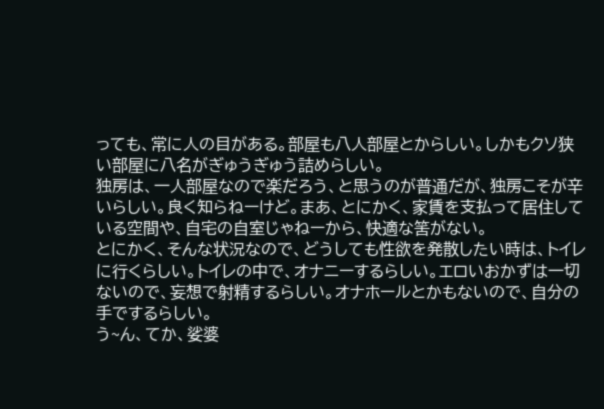っても、常に人の目がある。部屋も八人部屋とからしい。しかもクソ狭い部屋に八名がぎゅうぎゅう詰めらしい。
独房は、一人部屋なので楽だろう、と思うのが普通だが、独房こそが辛いらしい。良く知らねーけど。まあ、とにかく、家賃を支払って居住している空間や、自宅の自室じゃねーから、快適な筈がない。
とにかく、そんな状況なので、どうしても性欲を発散したい時は、トイレに行くらしい。トイレの中で、オナニーするらしい。エロいおかずは一切ないので、妄想で射精するらしい。オナホールとかもないので、自分の手でするらしい。
う~ん、てか、娑婆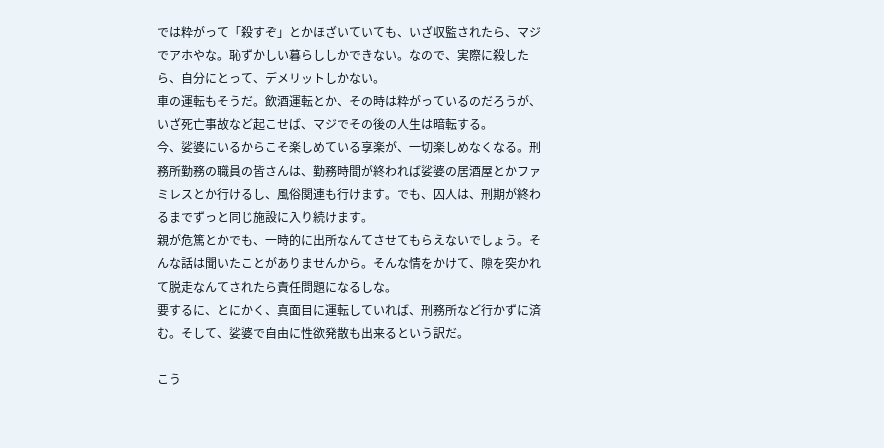では粋がって「殺すぞ」とかほざいていても、いざ収監されたら、マジでアホやな。恥ずかしい暮らししかできない。なので、実際に殺したら、自分にとって、デメリットしかない。
車の運転もそうだ。飲酒運転とか、その時は粋がっているのだろうが、いざ死亡事故など起こせば、マジでその後の人生は暗転する。
今、娑婆にいるからこそ楽しめている享楽が、一切楽しめなくなる。刑務所勤務の職員の皆さんは、勤務時間が終われば娑婆の居酒屋とかファミレスとか行けるし、風俗関連も行けます。でも、囚人は、刑期が終わるまでずっと同じ施設に入り続けます。
親が危篤とかでも、一時的に出所なんてさせてもらえないでしょう。そんな話は聞いたことがありませんから。そんな情をかけて、隙を突かれて脱走なんてされたら責任問題になるしな。
要するに、とにかく、真面目に運転していれば、刑務所など行かずに済む。そして、娑婆で自由に性欲発散も出来るという訳だ。

こう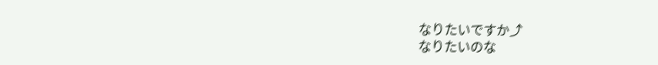なりたいですか⤴
なりたいのな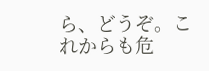ら、どうぞ。これからも危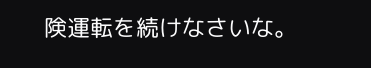険運転を続けなさいな。